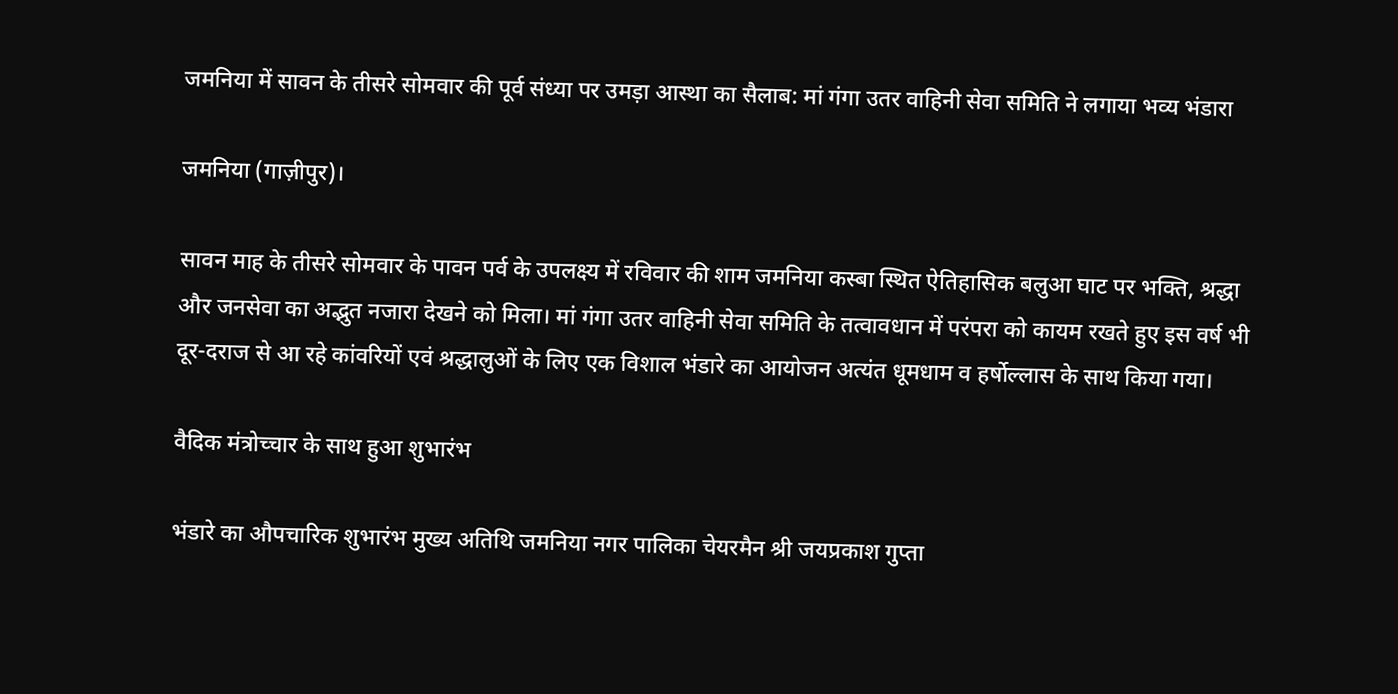जमनिया में सावन के तीसरे सोमवार की पूर्व संध्या पर उमड़ा आस्था का सैलाब: मां गंगा उतर वाहिनी सेवा समिति ने लगाया भव्य भंडारा

जमनिया (गाज़ीपुर)।

सावन माह के तीसरे सोमवार के पावन पर्व के उपलक्ष्य में रविवार की शाम जमनिया कस्बा स्थित ऐतिहासिक बलुआ घाट पर भक्ति, श्रद्धा और जनसेवा का अद्भुत नजारा देखने को मिला। मां गंगा उतर वाहिनी सेवा समिति के तत्वावधान में परंपरा को कायम रखते हुए इस वर्ष भी दूर-दराज से आ रहे कांवरियों एवं श्रद्धालुओं के लिए एक विशाल भंडारे का आयोजन अत्यंत धूमधाम व हर्षोल्लास के साथ किया गया।

वैदिक मंत्रोच्चार के साथ हुआ शुभारंभ

भंडारे का औपचारिक शुभारंभ मुख्य अतिथि जमनिया नगर पालिका चेयरमैन श्री जयप्रकाश गुप्ता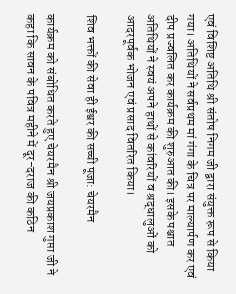एवं विशिष्ट अतिथि श्री संतोष निगम जी द्वारा संयुक्त रूप से किया गया। अतिथियों ने सर्वप्रथम मां गंगा के चित्र पर माल्यार्पण कर एवं दीप प्रज्वलित कर कार्यक्रम की शुरुआत की। इसके पश्चात अतिथियों ने स्वयं अपने हाथों से कांवरियों व श्रद्धालुओं को आदरपूर्वक भोजन एवं प्रसाद वितरित किया।

शिव भक्तों की सेवा ही ईश्वर की सच्ची पूजा: चेयरमैन

कार्यक्रम को संबोधित करते हुए चेयरमैन श्री जयप्रकाश गुप्ता जी ने कहा कि सावन के पवित्र महीने में दूर-दराज की कठिन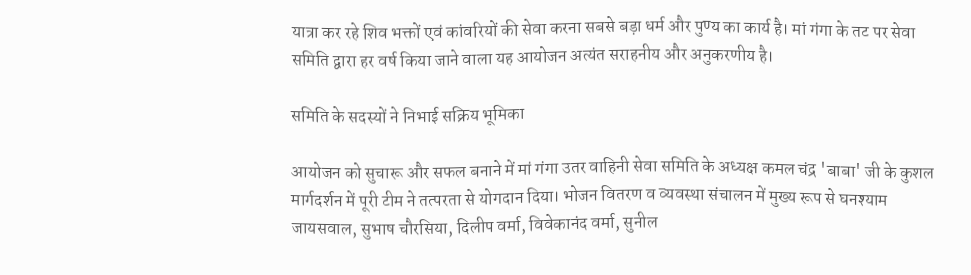यात्रा कर रहे शिव भक्तों एवं कांवरियों की सेवा करना सबसे बड़ा धर्म और पुण्य का कार्य है। मां गंगा के तट पर सेवा समिति द्वारा हर वर्ष किया जाने वाला यह आयोजन अत्यंत सराहनीय और अनुकरणीय है।

समिति के सदस्यों ने निभाई सक्रिय भूमिका

आयोजन को सुचारू और सफल बनाने में मां गंगा उतर वाहिनी सेवा समिति के अध्यक्ष कमल चंद्र 'बाबा' जी के कुशल मार्गदर्शन में पूरी टीम ने तत्परता से योगदान दिया। भोजन वितरण व व्यवस्था संचालन में मुख्य रूप से घनश्याम जायसवाल, सुभाष चौरसिया, दिलीप वर्मा, विवेकानंद वर्मा, सुनील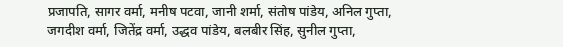प्रजापति, सागर वर्मा, मनीष पटवा, जानी शर्मा, संतोष पांडेय, अनिल गुप्ता, जगदीश वर्मा, जितेंद्र वर्मा, उद्धव पांडेय, बलबीर सिंह, सुनील गुप्ता,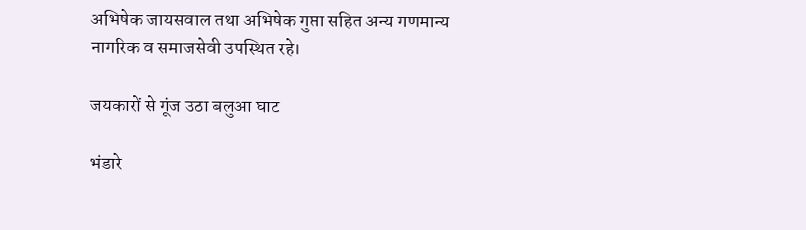अभिषेक जायसवाल तथा अभिषेक गुप्ता सहित अन्य गणमान्य नागरिक व समाजसेवी उपस्थित रहे।

जयकारों से गूंज उठा बलुआ घाट

भंडारे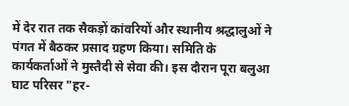में देर रात तक सैकड़ों कांवरियों और स्थानीय श्रद्धालुओं ने पंगत में बैठकर प्रसाद ग्रहण किया। समिति के कार्यकर्ताओं ने मुस्तैदी से सेवा की। इस दौरान पूरा बलुआ घाट परिसर "हर-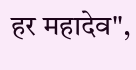हर महादेव",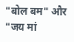"बोल बम" और "जय मां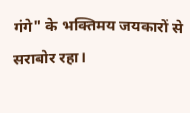गंगे" के भक्तिमय जयकारों से सराबोर रहा।